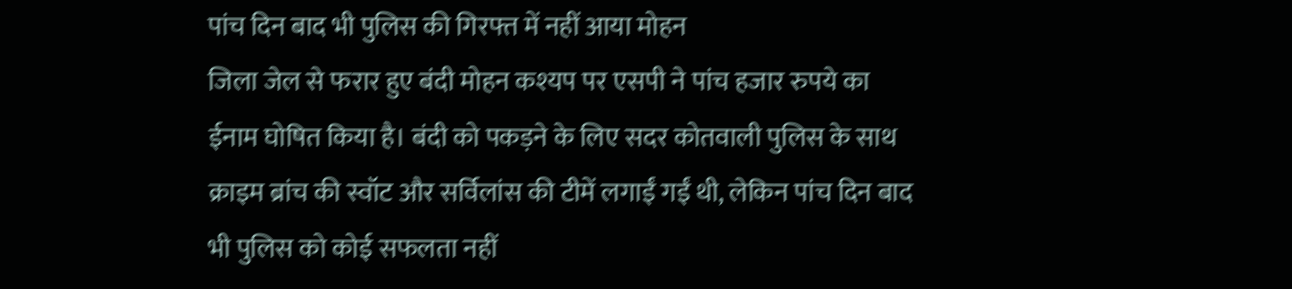पांच दिन बाद भी पुलिस की गिरफ्त में नहीं आया मोहन
जिला जेल से फरार हुए बंदी मोहन कश्यप पर एसपी ने पांच हजार रुपये का ईनाम घोषित किया है। बंदी को पकड़ने के लिए सदर कोतवाली पुलिस के साथ क्राइम ब्रांच की स्वॉट और सर्विलांस की टीमें लगाईं गईं थी, लेकिन पांच दिन बाद भी पुलिस को कोई सफलता नहीं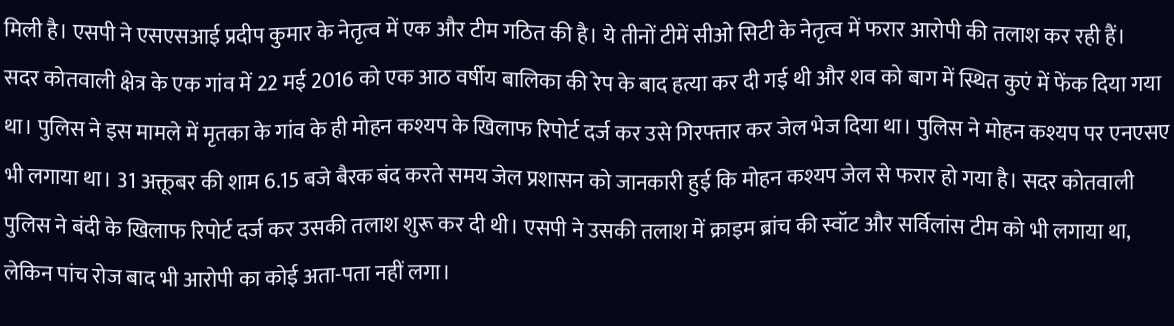मिली है। एसपी ने एसएसआई प्रदीप कुमार के नेतृत्व में एक और टीम गठित की है। ये तीनों टीमें सीओ सिटी के नेतृत्व में फरार आरोपी की तलाश कर रही हैं।
सदर कोतवाली क्षेत्र के एक गांव में 22 मई 2016 को एक आठ वर्षीय बालिका की रेप के बाद हत्या कर दी गई थी और शव को बाग में स्थित कुएं में फेंक दिया गया था। पुलिस ने इस मामले में मृतका के गांव के ही मोहन कश्यप के खिलाफ रिपोर्ट दर्ज कर उसे गिरफ्तार कर जेल भेज दिया था। पुलिस ने मोहन कश्यप पर एनएसए भी लगाया था। 31 अक्तूबर की शाम 6.15 बजे बैरक बंद करते समय जेल प्रशासन को जानकारी हुई कि मोहन कश्यप जेल से फरार हो गया है। सदर कोतवाली पुलिस ने बंदी के खिलाफ रिपोर्ट दर्ज कर उसकी तलाश शुरू कर दी थी। एसपी ने उसकी तलाश में क्राइम ब्रांच की स्वॉट और सर्विलांस टीम को भी लगाया था, लेकिन पांच रोज बाद भी आरोपी का कोई अता-पता नहीं लगा।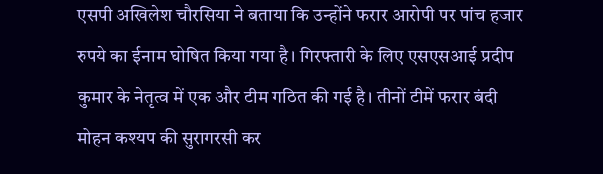एसपी अखिलेश चौरसिया ने बताया कि उन्होंने फरार आरोपी पर पांच हजार रुपये का ईनाम घोषित किया गया है। गिरफ्तारी के लिए एसएसआई प्रदीप कुमार के नेतृत्व में एक और टीम गठित की गई है। तीनों टीमें फरार बंदी मोहन कश्यप की सुरागरसी कर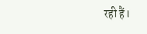रही हैं।